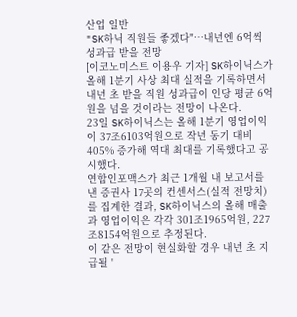산업 일반
"SK하닉 직원들 좋겠다"…내년엔 6억씩 성과급 받을 전망
[이코노미스트 이용우 기자] SK하이닉스가 올해 1분기 사상 최대 실적을 기록하면서 내년 초 받을 직원 성과급이 인당 평균 6억원을 넘을 것이라는 전망이 나온다.
23일 SK하이닉스는 올해 1분기 영업이익이 37조6103억원으로 작년 동기 대비 405% 증가해 역대 최대를 기록했다고 공시했다.
연합인포맥스가 최근 1개월 내 보고서를 낸 증권사 17곳의 컨센서스(실적 전망치)를 집계한 결과, SK하이닉스의 올해 매출과 영업이익은 각각 301조1965억원, 227조8154억원으로 추정된다.
이 같은 전망이 현실화할 경우 내년 초 지급될 '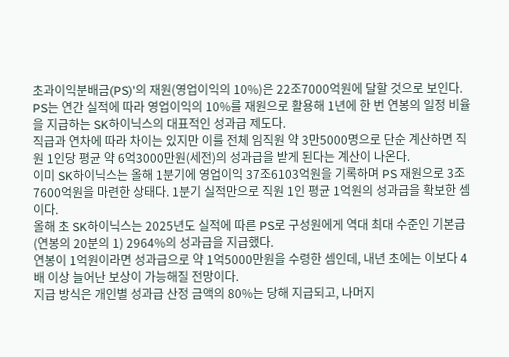초과이익분배금(PS)'의 재원(영업이익의 10%)은 22조7000억원에 달할 것으로 보인다.
PS는 연간 실적에 따라 영업이익의 10%를 재원으로 활용해 1년에 한 번 연봉의 일정 비율을 지급하는 SK하이닉스의 대표적인 성과급 제도다.
직급과 연차에 따라 차이는 있지만 이를 전체 임직원 약 3만5000명으로 단순 계산하면 직원 1인당 평균 약 6억3000만원(세전)의 성과급을 받게 된다는 계산이 나온다.
이미 SK하이닉스는 올해 1분기에 영업이익 37조6103억원을 기록하며 PS 재원으로 3조7600억원을 마련한 상태다. 1분기 실적만으로 직원 1인 평균 1억원의 성과급을 확보한 셈이다.
올해 초 SK하이닉스는 2025년도 실적에 따른 PS로 구성원에게 역대 최대 수준인 기본급(연봉의 20분의 1) 2964%의 성과급을 지급했다.
연봉이 1억원이라면 성과급으로 약 1억5000만원을 수령한 셈인데, 내년 초에는 이보다 4배 이상 늘어난 보상이 가능해질 전망이다.
지급 방식은 개인별 성과급 산정 금액의 80%는 당해 지급되고, 나머지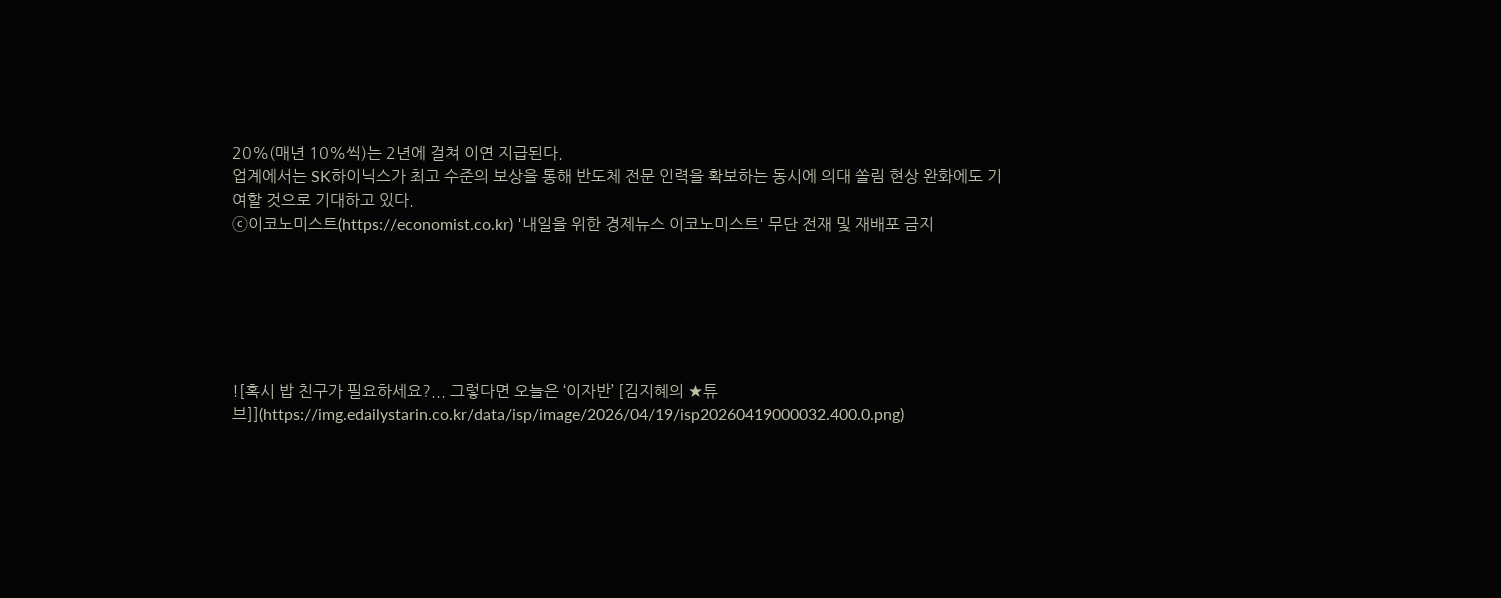20%(매년 10%씩)는 2년에 걸쳐 이연 지급된다.
업계에서는 SK하이닉스가 최고 수준의 보상을 통해 반도체 전문 인력을 확보하는 동시에 의대 쏠림 현상 완화에도 기여할 것으로 기대하고 있다.
ⓒ이코노미스트(https://economist.co.kr) '내일을 위한 경제뉴스 이코노미스트' 무단 전재 및 재배포 금지






![혹시 밥 친구가 필요하세요?... 그렇다면 오늘은 ‘이자반’ [김지혜의 ★튜브]](https://img.edailystarin.co.kr/data/isp/image/2026/04/19/isp20260419000032.400.0.png)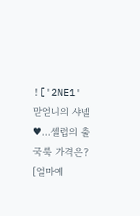!['2NE1' 맏얻니의 샤넬♥...셀럽의 출국룩 가격은? [얼마예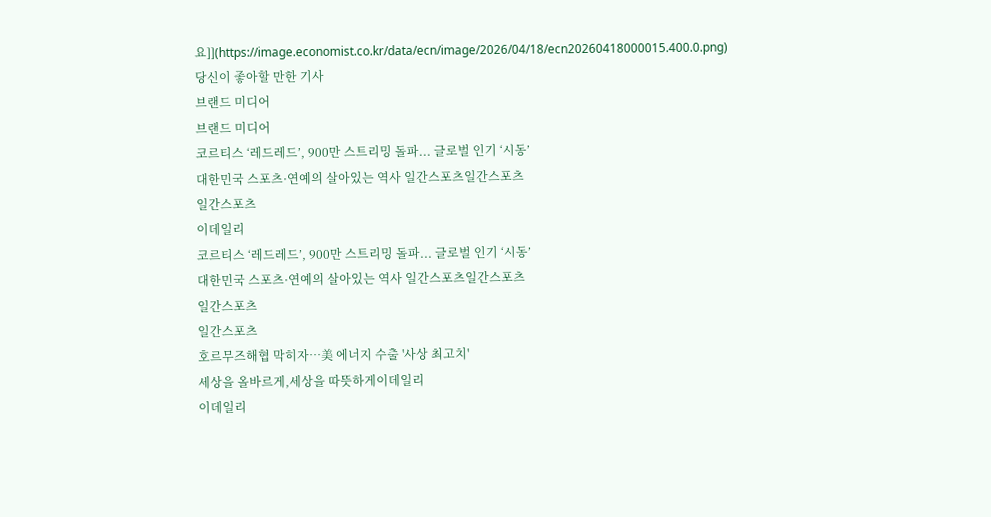요]](https://image.economist.co.kr/data/ecn/image/2026/04/18/ecn20260418000015.400.0.png)
당신이 좋아할 만한 기사
브랜드 미디어
브랜드 미디어
코르티스 ‘레드레드’, 900만 스트리밍 돌파... 글로벌 인기 ‘시동’
대한민국 스포츠·연예의 살아있는 역사 일간스포츠일간스포츠
일간스포츠
이데일리
코르티스 ‘레드레드’, 900만 스트리밍 돌파... 글로벌 인기 ‘시동’
대한민국 스포츠·연예의 살아있는 역사 일간스포츠일간스포츠
일간스포츠
일간스포츠
호르무즈해협 막히자…美 에너지 수출 '사상 최고치'
세상을 올바르게,세상을 따뜻하게이데일리
이데일리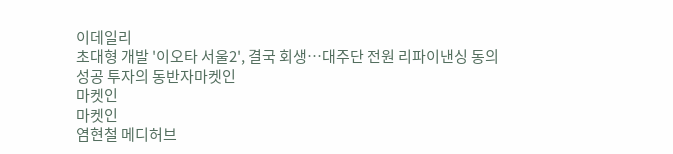이데일리
초대형 개발 '이오타 서울2', 결국 회생…대주단 전원 리파이낸싱 동의
성공 투자의 동반자마켓인
마켓인
마켓인
염현철 메디허브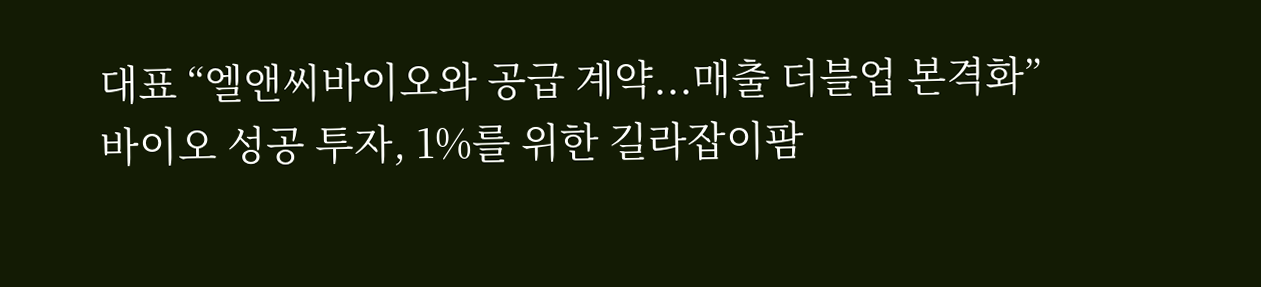대표 “엘앤씨바이오와 공급 계약...매출 더블업 본격화”
바이오 성공 투자, 1%를 위한 길라잡이팜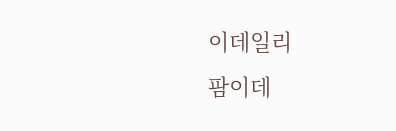이데일리
팜이데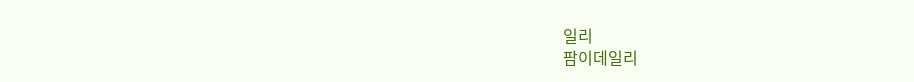일리
팜이데일리